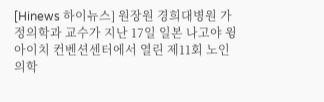[Hinews 하이뉴스] 원장원 경희대병원 가정의학과 교수가 지난 17일 일본 나고야 윙 아이치 컨벤션센터에서 열린 제11회 노인의학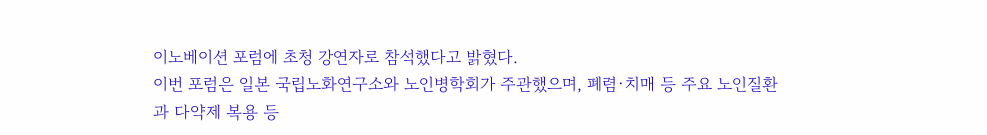이노베이션 포럼에 초청 강연자로 참석했다고 밝혔다.
이번 포럼은 일본 국립노화연구소와 노인병학회가 주관했으며, 폐렴·치매 등 주요 노인질환과 다약제 복용 등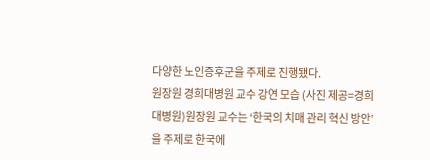다양한 노인증후군을 주제로 진행됐다.
원장원 경희대병원 교수 강연 모습 (사진 제공=경희대병원)원장원 교수는 ‘한국의 치매 관리 혁신 방안’을 주제로 한국에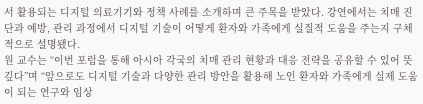서 활용되는 디지털 의료기기와 정책 사례를 소개하며 큰 주목을 받았다. 강연에서는 치매 진단과 예방, 관리 과정에서 디지털 기술이 어떻게 환자와 가족에게 실질적 도움을 주는지 구체적으로 설명됐다.
원 교수는 “이번 포럼을 통해 아시아 각국의 치매 관리 현황과 대응 전략을 공유할 수 있어 뜻깊다”며 “앞으로도 디지털 기술과 다양한 관리 방안을 활용해 노인 환자와 가족에게 실제 도움이 되는 연구와 임상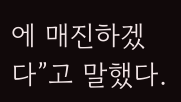에 매진하겠다”고 말했다.